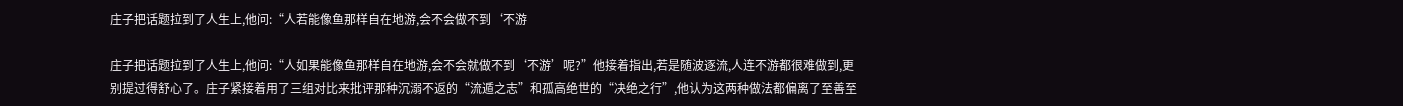庄子把话题拉到了人生上,他问:“人若能像鱼那样自在地游,会不会做不到‘不游

庄子把话题拉到了人生上,他问:“人如果能像鱼那样自在地游,会不会就做不到‘不游’呢?”他接着指出,若是随波逐流,人连不游都很难做到,更别提过得舒心了。庄子紧接着用了三组对比来批评那种沉溺不返的“流遁之志”和孤高绝世的“决绝之行”,他认为这两种做法都偏离了至善至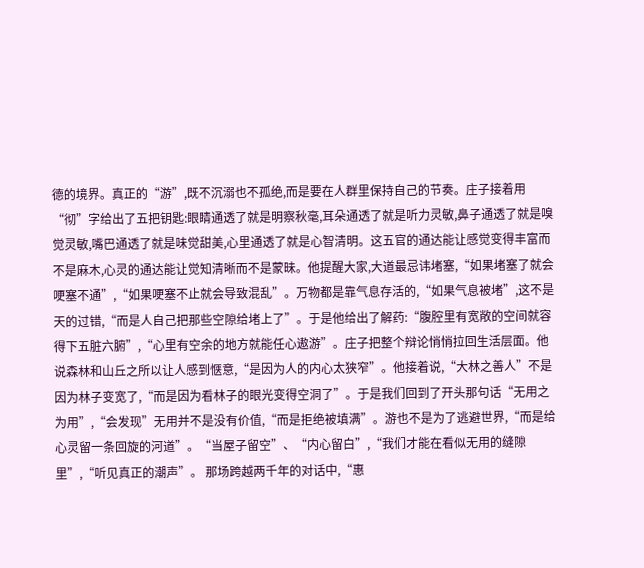德的境界。真正的“游”,既不沉溺也不孤绝,而是要在人群里保持自己的节奏。庄子接着用“彻”字给出了五把钥匙:眼睛通透了就是明察秋毫,耳朵通透了就是听力灵敏,鼻子通透了就是嗅觉灵敏,嘴巴通透了就是味觉甜美,心里通透了就是心智清明。这五官的通达能让感觉变得丰富而不是麻木,心灵的通达能让觉知清晰而不是蒙昧。他提醒大家,大道最忌讳堵塞,“如果堵塞了就会哽塞不通”,“如果哽塞不止就会导致混乱”。万物都是靠气息存活的,“如果气息被堵”,这不是天的过错,“而是人自己把那些空隙给堵上了”。于是他给出了解药:“腹腔里有宽敞的空间就容得下五脏六腑”,“心里有空余的地方就能任心遨游”。庄子把整个辩论悄悄拉回生活层面。他说森林和山丘之所以让人感到惬意,“是因为人的内心太狭窄”。他接着说,“大林之善人”不是因为林子变宽了,“而是因为看林子的眼光变得空洞了”。于是我们回到了开头那句话“无用之为用”,“会发现”无用并不是没有价值,“而是拒绝被填满”。游也不是为了逃避世界,“而是给心灵留一条回旋的河道”。“当屋子留空”、“内心留白”,“我们才能在看似无用的缝隙里”,“听见真正的潮声”。 那场跨越两千年的对话中,“惠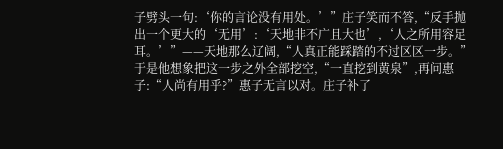子劈头一句:‘你的言论没有用处。’”庄子笑而不答,“反手抛出一个更大的‘无用’:‘天地非不广且大也’,‘人之所用容足耳。’”——天地那么辽阔,“人真正能踩踏的不过区区一步。”于是他想象把这一步之外全部挖空,“一直挖到黄泉”,再问惠子:“人尚有用乎?”惠子无言以对。庄子补了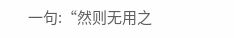一句:“然则无用之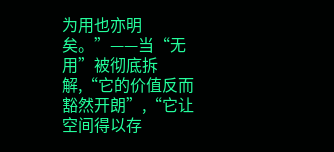为用也亦明矣。”——当“无用”被彻底拆解,“它的价值反而豁然开朗”,“它让空间得以存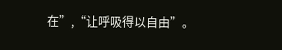在”,“让呼吸得以自由”。